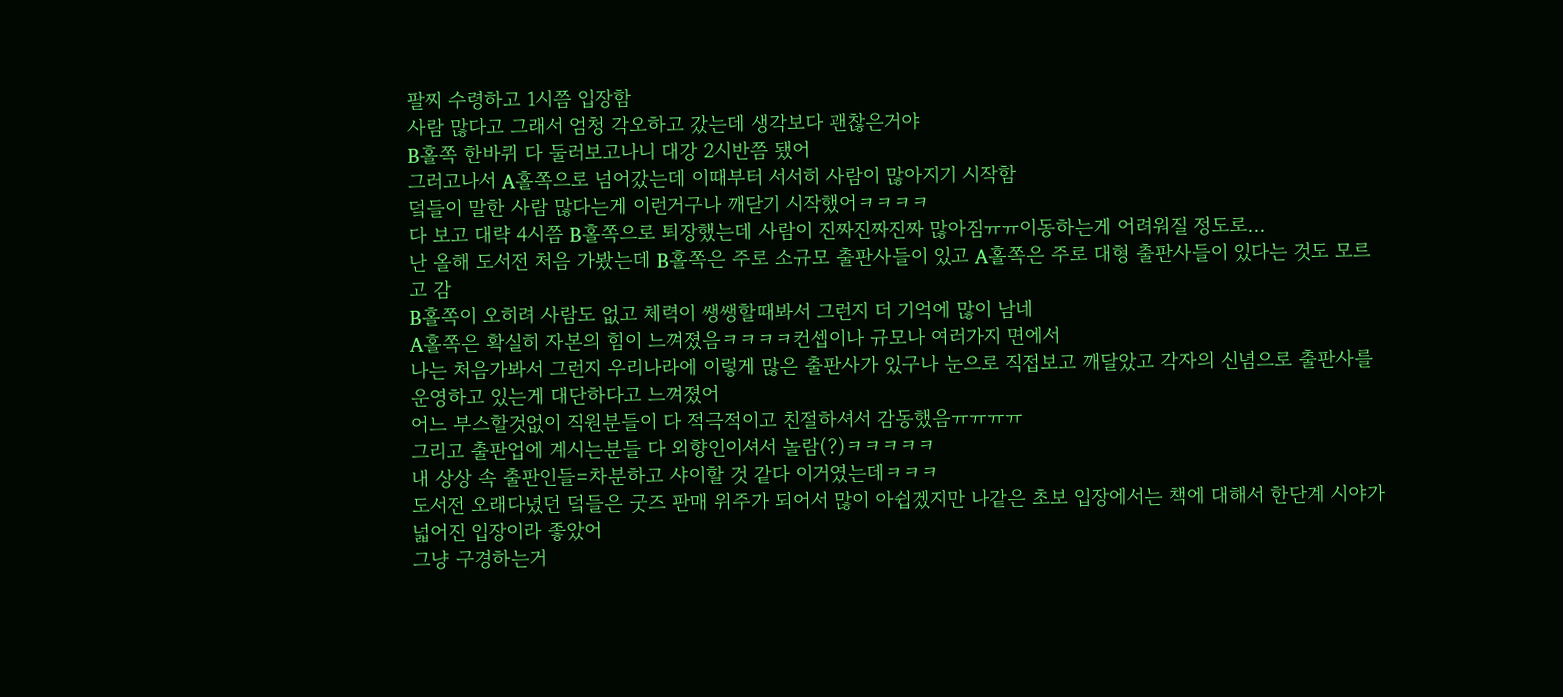팔찌 수령하고 1시쯤 입장함
사람 많다고 그래서 엄청 각오하고 갔는데 생각보다 괜찮은거야
B홀쪽 한바퀴 다 둘러보고나니 대강 2시반쯤 됐어
그러고나서 A홀쪽으로 넘어갔는데 이때부터 서서히 사람이 많아지기 시작함
덬들이 말한 사람 많다는게 이런거구나 깨닫기 시작했어ㅋㅋㅋㅋ
다 보고 대략 4시쯤 B홀쪽으로 퇴장했는데 사람이 진짜진짜진짜 많아짐ㅠㅠ이동하는게 어려워질 정도로...
난 올해 도서전 처음 가봤는데 B홀쪽은 주로 소규모 출판사들이 있고 A홀쪽은 주로 대형 출판사들이 있다는 것도 모르고 감
B홀쪽이 오히려 사람도 없고 체력이 쌩쌩할때봐서 그런지 더 기억에 많이 남네
A홀쪽은 확실히 자본의 힘이 느껴졌음ㅋㅋㅋㅋ컨셉이나 규모나 여러가지 면에서
나는 처음가봐서 그런지 우리나라에 이렇게 많은 출판사가 있구나 눈으로 직접보고 깨달았고 각자의 신념으로 출판사를 운영하고 있는게 대단하다고 느껴졌어
어느 부스할것없이 직원분들이 다 적극적이고 친절하셔서 감동했음ㅠㅠㅠㅠ
그리고 출판업에 계시는분들 다 외향인이셔서 놀람(?)ㅋㅋㅋㅋㅋ
내 상상 속 출판인들=차분하고 샤이할 것 같다 이거였는데ㅋㅋㅋ
도서전 오래다녔던 덬들은 굿즈 판매 위주가 되어서 많이 아쉽겠지만 나같은 초보 입장에서는 책에 대해서 한단계 시야가 넓어진 입장이라 좋았어
그냥 구경하는거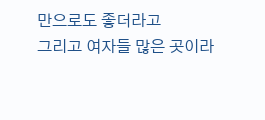만으로도 좋더라고
그리고 여자들 많은 곳이라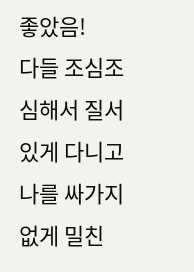좋았음!
다들 조심조심해서 질서있게 다니고 나를 싸가지 없게 밀친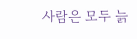사람은 모두 늙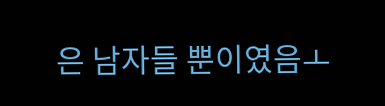은 남자들 뿐이였음ㅗ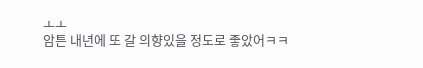ㅗㅗ
암튼 내년에 또 갈 의향있을 정도로 좋았어ㅋㅋ